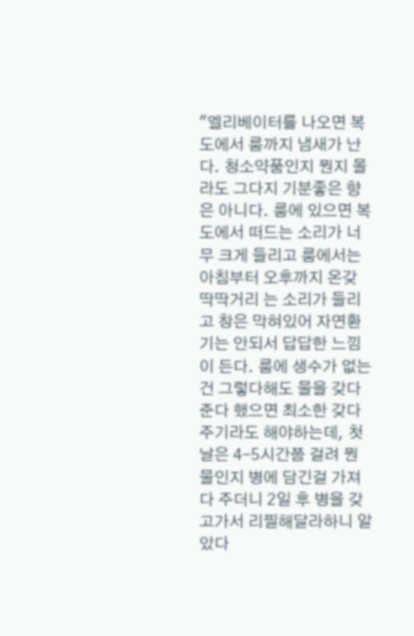"엘리베이터를 나오면 복도에서 룸까지 냄새가 난다. 청소약품인지 뭔지 몰라도 그다지 기분좋은 향은 아니다. 룸에 있으면 복도에서 떠드는 소리가 너무 크게 들리고 룸에서는 아침부터 오후까지 온갖 딱딱거리 는 소리가 들리고 창은 막혀있어 자연환기는 안되서 답답한 느낌이 든다. 룸에 생수가 없는건 그렇다해도 물을 갖다준다 했으면 최소한 갖다주기라도 해야하는데, 첫날은 4-5시간쯤 걸려 뭔 물인지 병에 담긴걸 가져다 주더니 2일 후 병을 갖고가서 리필해달라하니 알았다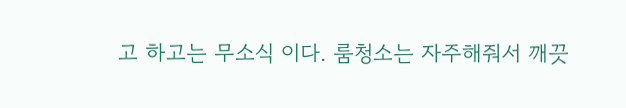고 하고는 무소식 이다. 룸청소는 자주해줘서 깨끗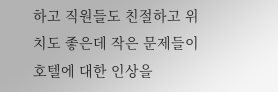하고 직원들도 친절하고 위치도 좋은데 작은 문제들이 호텔에 대한 인상을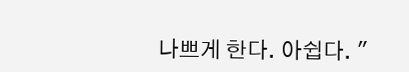나쁘게 한다. 아쉽다. "